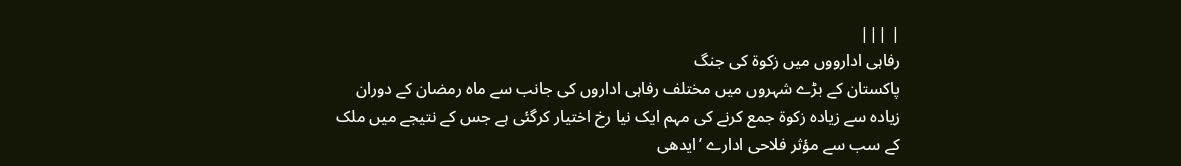| |||
رفاہی ادارووں میں زکوۃ کی جنگ
پاکستان کے بڑے شہروں میں مختلف رفاہی اداروں کی جانب سے ماہ رمضان کے دوران زیادہ سے زیادہ زکوۃ جمع کرنے کی مہم ایک نیا رخ اختیار کرگئی ہے جس کے نتیجے میں ملک کے سب سے مؤثر فلاحی ادارے ’ایدھی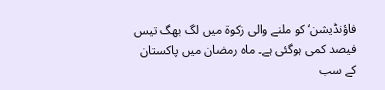فاؤنڈیشن‘ کو ملنے والی زکوۃ میں لگ بھگ تیس فیصد کمی ہوگئی ہے۔ ماہ رمضان میں پاکستان کے سب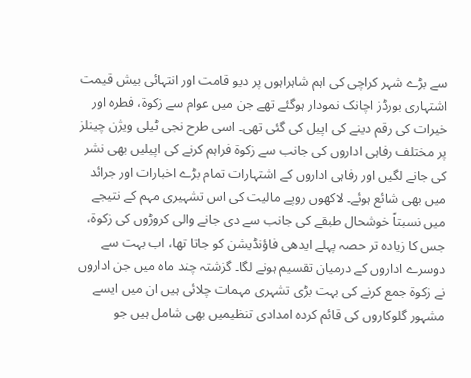سے بڑے شہر کراچی کی اہم شاہراہوں پر دیو قامت اور انتہائی بیش قیمت اشتہاری بورڈز اچانک نمودار ہوگئے تھے جن میں عوام سے زکوۃ، فطرہ اور خیرات کی رقم دینے کی اپیل کی گئی تھی۔ اسی طرح نجی ٹیلی ویژن چینلز پر مختلف رفاہی اداروں کی جانب سے زکوۃ فراہم کرنے کی اپیلیں بھی نشر کی جانے لگیں اور رفاہی اداروں کے اشتہارات تمام بڑے اخبارات اور جرائد میں بھی شائع ہوئے۔ لاکھوں روپے مالیت کی اس تشہیری مہم کے نتیجے میں نسبتاً خوشحال طبقے کی جانب سے دی جانے والی کروڑوں کی زکوۃ، جس کا زیادہ تر حصہ پہلے ایدھی فاؤنڈیشن کو جاتا تھا، اب بہت سے دوسرے اداروں کے درمیان تقسیم ہونے لگا۔ گزشتہ چند ماہ میں جن اداروں نے زکوۃ جمع کرنے کی بہت بڑی تشہری مہمات چلائی ہیں ان میں ایسے مشہور گلوکاروں کی قائم کردہ امدادی تنظیمیں بھی شامل ہیں جو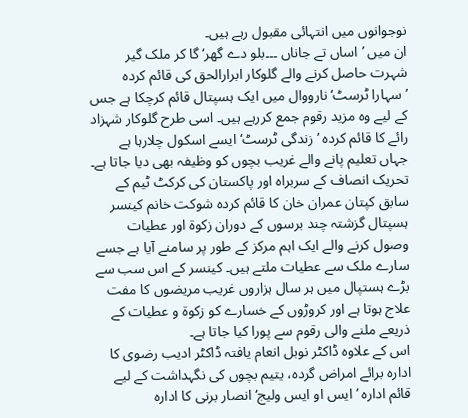نوجوانوں میں انتہائی مقبول رہے ہیں۔
ان میں ’اساں تے جاناں ۔۔۔بلو دے گھر‘ گا کر ملک گیر شہرت حاصل کرنے والے گلوکار ابرارالحق کی قائم کردہ ’سہارا ٹرسٹ‘ نارووال میں ایک ہسپتال قائم کرچکا ہے جس کے لیے وہ مزید رقوم جمع کررہے ہیں۔ اسی طرح گلوکار شہزاد رائے کا قائم کردہ ’زندگی ٹرسٹ‘ ایسے اسکول چلارہا ہے جہاں تعلیم پانے والے غریب بچوں کو وظیفہ بھی دیا جاتا ہے۔ تحریک انصاف کے سربراہ اور پاکستان کی کرکٹ ٹیم کے سابق کپتان عمران خان کا قائم کردہ شوکت خانم کینسر ہسپتال گزشتہ چند برسوں کے دوران زکوۃ اور عطیات وصول کرنے والے ایک اہم مرکز کے طور پر سامنے آیا ہے جسے سارے ملک سے عطیات ملتے ہیں۔ کینسر کے اس سب سے بڑے ہستپال میں ہر سال ہزاروں غریب مریضوں کا مفت علاج ہوتا ہے اور کروڑوں کے خسارے کو زکوۃ و عطیات کے ذریعے ملنے والی رقوم سے پورا کیا جاتا ہے۔
اس کے علاوہ ڈاکٹر نوبل انعام یافتہ ڈاکٹر ادیب رضوی کا ادارہ برائے امراض گردہ، یتیم بچوں کی نگہداشت کے لیے قائم ادارہ ’ایس او ایس ولیج‘ انصار برنی کا ادارہ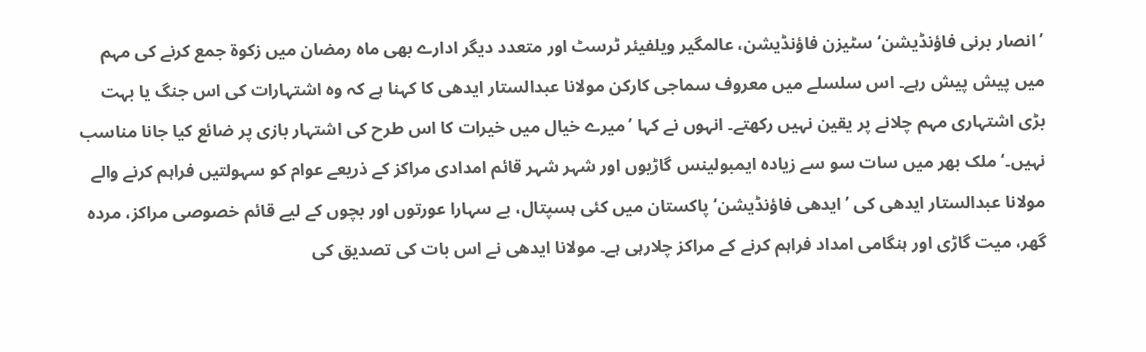’انصار برنی فاؤنڈیشن‘ سٹیزن فاؤنڈیشن، عالمگیر ویلفیئر ٹرسٹ اور متعدد دیگر ادارے بھی ماہ رمضان میں زکوۃ جمع کرنے کی مہم میں پیش پیش رہے۔ اس سلسلے میں معروف سماجی کارکن مولانا عبدالستار ایدھی کا کہنا ہے کہ وہ اشتہارات کی اس جنگ یا بہت بڑی اشتہاری مہم چلانے پر یقین نہیں رکھتے۔ انہوں نے کہا ’میرے خیال میں خیرات کا اس طرح کی اشتہار بازی پر ضائع کیا جانا مناسب نہیں۔‘ ملک بھر میں سات سو سے زیادہ ایمبولینس گاڑیوں اور شہر شہر قائم امدادی مراکز کے ذریعے عوام کو سہولتیں فراہم کرنے والے مولانا عبدالستار ایدھی کی ’ایدھی فاؤنڈیشن‘ پاکستان میں کئی ہسپتال، بے سہارا عورتوں اور بچوں کے لیے قائم خصوصی مراکز، مردہ گھر، میت گاڑی اور ہنگامی امداد فراہم کرنے کے مراکز چلارہی ہے۔ مولانا ایدھی نے اس بات کی تصدیق کی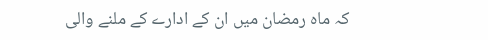کہ ماہ رمضان میں ان کے ادارے کے ملنے والی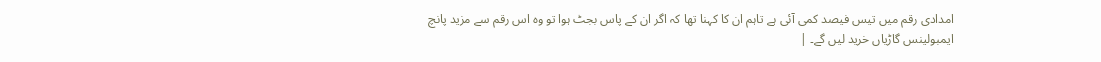امدادی رقم میں تیس فیصد کمی آئی ہے تاہم ان کا کہنا تھا کہ اگر ان کے پاس بجٹ ہوا تو وہ اس رقم سے مزید پانچ ایمبولینس گاڑیاں خرید لیں گے۔ |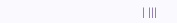| |||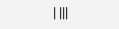| |||